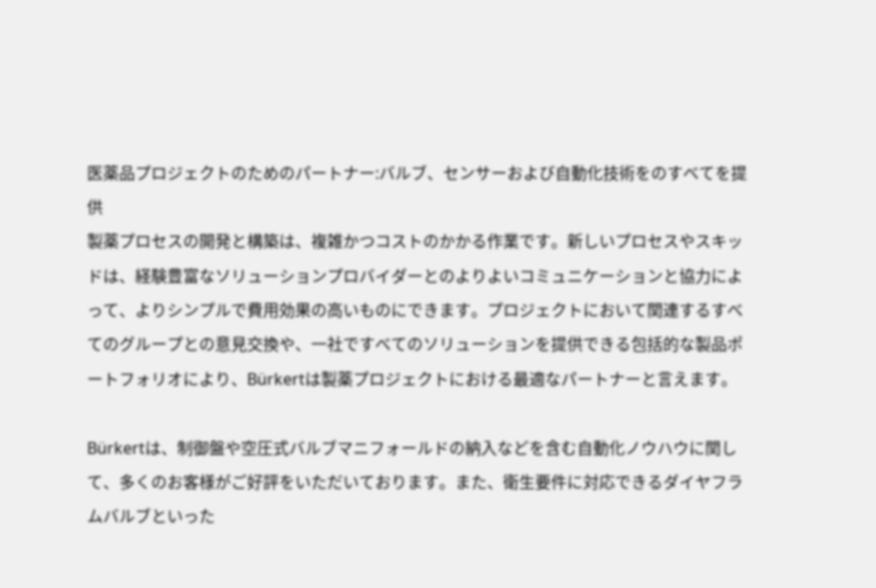医薬品プロジェクトのためのパートナー:バルブ、センサーおよび自動化技術をのすべてを提供
製薬プロセスの開発と構築は、複雑かつコストのかかる作業です。新しいプロセスやスキッドは、経験豊富なソリューションプロバイダーとのよりよいコミュニケーションと協力によって、よりシンプルで費用効果の高いものにできます。プロジェクトにおいて関連するすべてのグループとの意見交換や、一社ですべてのソリューションを提供できる包括的な製品ポートフォリオにより、Bürkertは製薬プロジェクトにおける最適なパートナーと言えます。

Bürkertは、制御盤や空圧式バルブマニフォールドの納入などを含む自動化ノウハウに関して、多くのお客様がご好評をいただいております。また、衛生要件に対応できるダイヤフラムバルブといった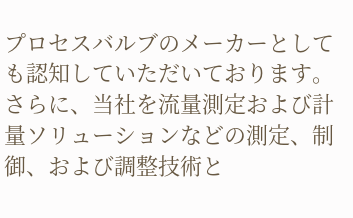プロセスバルブのメーカーとしても認知していただいております。さらに、当社を流量測定および計量ソリューションなどの測定、制御、および調整技術と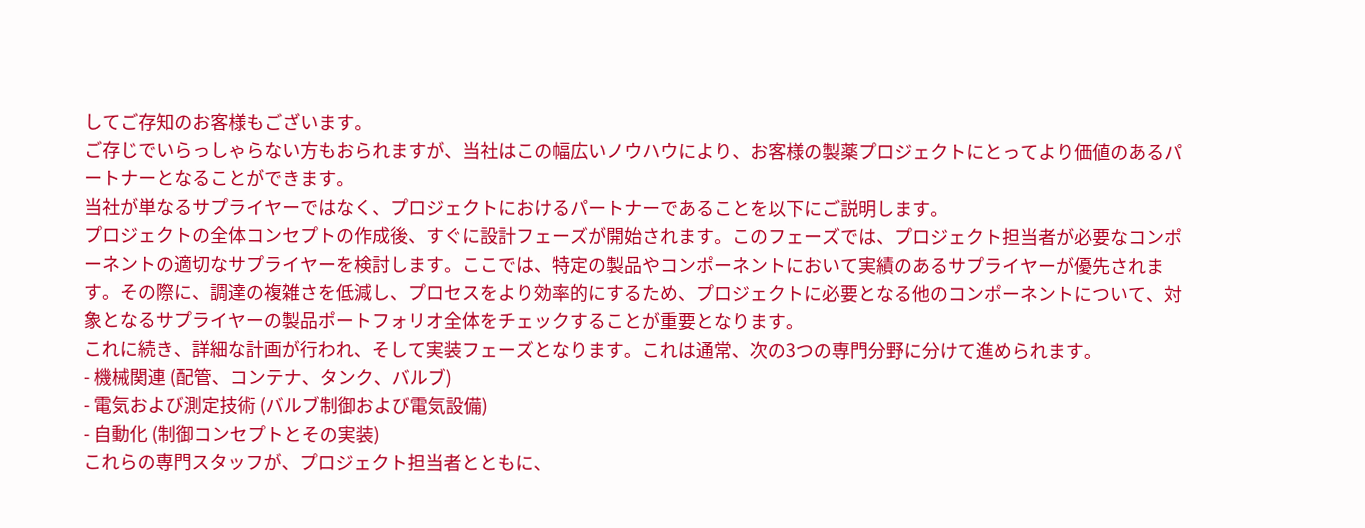してご存知のお客様もございます。
ご存じでいらっしゃらない方もおられますが、当社はこの幅広いノウハウにより、お客様の製薬プロジェクトにとってより価値のあるパートナーとなることができます。
当社が単なるサプライヤーではなく、プロジェクトにおけるパートナーであることを以下にご説明します。
プロジェクトの全体コンセプトの作成後、すぐに設計フェーズが開始されます。このフェーズでは、プロジェクト担当者が必要なコンポーネントの適切なサプライヤーを検討します。ここでは、特定の製品やコンポーネントにおいて実績のあるサプライヤーが優先されます。その際に、調達の複雑さを低減し、プロセスをより効率的にするため、プロジェクトに必要となる他のコンポーネントについて、対象となるサプライヤーの製品ポートフォリオ全体をチェックすることが重要となります。
これに続き、詳細な計画が行われ、そして実装フェーズとなります。これは通常、次の3つの専門分野に分けて進められます。
- 機械関連 (配管、コンテナ、タンク、バルブ)
- 電気および測定技術 (バルブ制御および電気設備)
- 自動化 (制御コンセプトとその実装)
これらの専門スタッフが、プロジェクト担当者とともに、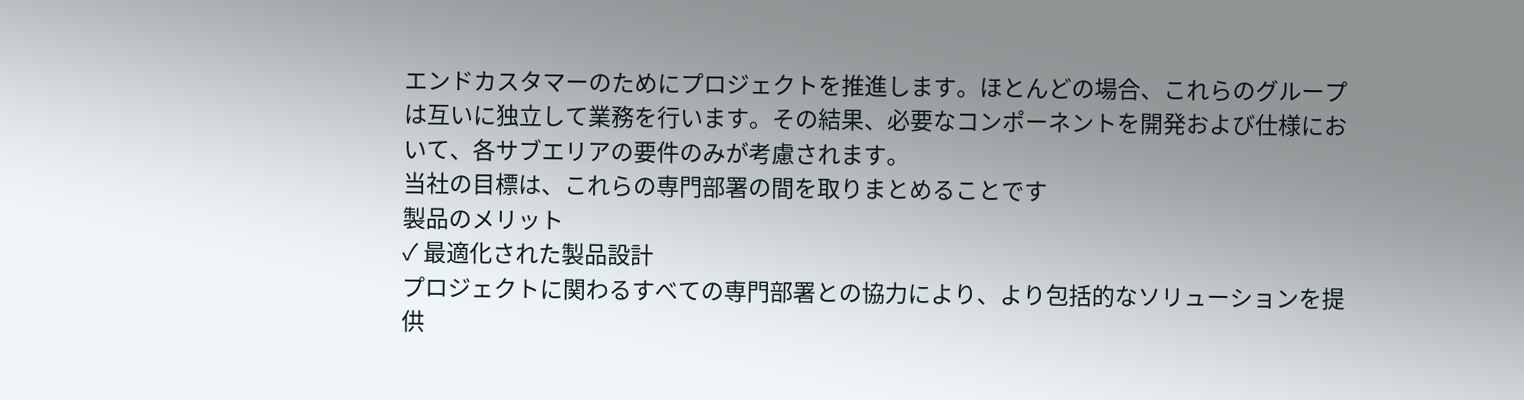エンドカスタマーのためにプロジェクトを推進します。ほとんどの場合、これらのグループは互いに独立して業務を行います。その結果、必要なコンポーネントを開発および仕様において、各サブエリアの要件のみが考慮されます。
当社の目標は、これらの専門部署の間を取りまとめることです
製品のメリット
✓ 最適化された製品設計
プロジェクトに関わるすべての専門部署との協力により、より包括的なソリューションを提供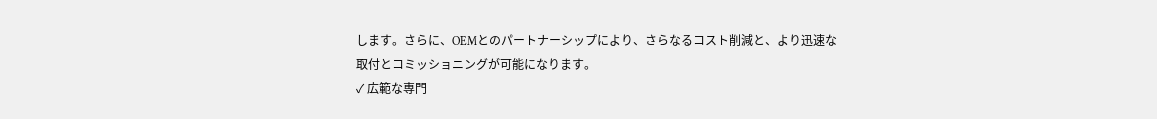します。さらに、OEMとのパートナーシップにより、さらなるコスト削減と、より迅速な取付とコミッショニングが可能になります。
✓ 広範な専門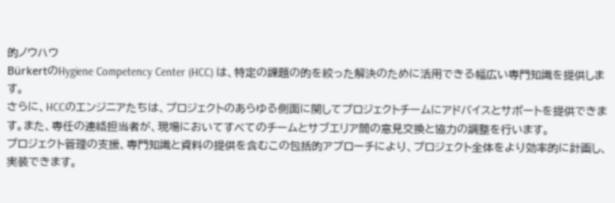的ノウハウ
BürkertのHygiene Competency Center (HCC) は、特定の課題の的を絞った解決のために活用できる幅広い専門知識を提供します。
さらに、HCCのエンジニアたちは、プロジェクトのあらゆる側面に関してプロジェクトチームにアドバイスとサポートを提供できます。また、専任の連絡担当者が、現場においてすべてのチームとサブエリア間の意見交換と協力の調整を行います。
プロジェクト管理の支援、専門知識と資料の提供を含むこの包括的アプローチにより、プロジェクト全体をより効率的に計画し、実装できます。